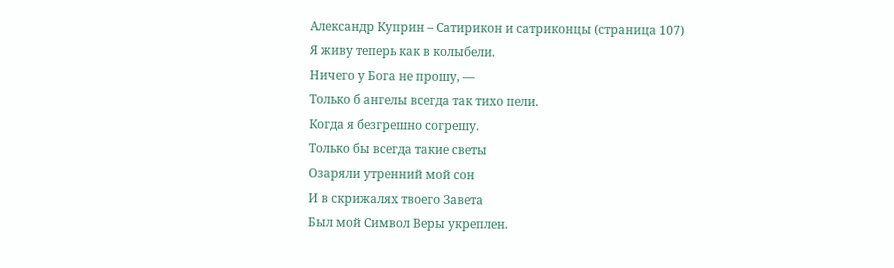Александр Куприн – Сатирикон и сатриконцы (страница 107)
Я живу теперь как в колыбели.
Ничего у Бога не прошу, —
Только б ангелы всегда так тихо пели.
Когда я безгрешно согрешу.
Только бы всегда такие светы
Озаряли утренний мой сон
И в скрижалях твоего Завета
Был мой Символ Веры укреплен.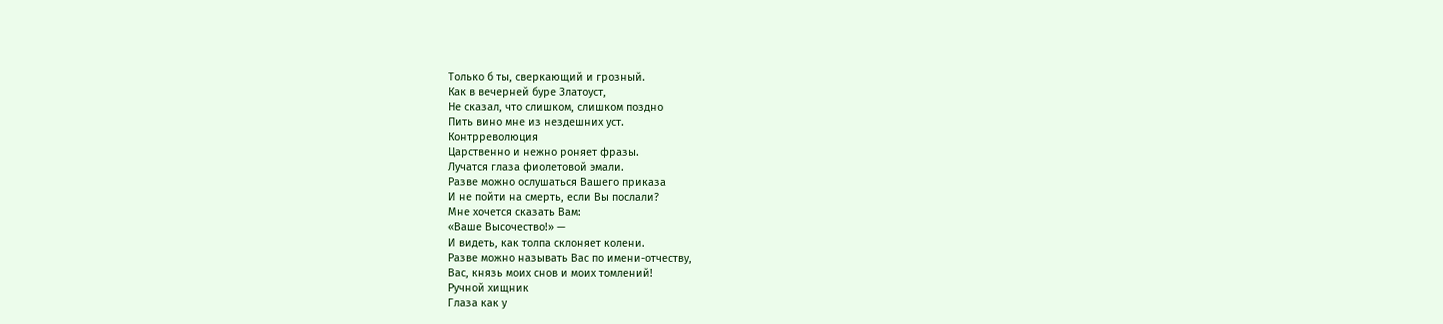Только б ты, сверкающий и грозный.
Как в вечерней буре Златоуст,
Не сказал, что слишком, слишком поздно
Пить вино мне из нездешних уст.
Контрреволюция
Царственно и нежно роняет фразы.
Лучатся глаза фиолетовой эмали.
Разве можно ослушаться Вашего приказа
И не пойти на смерть, если Вы послали?
Мне хочется сказать Вам:
«Ваше Высочество!» —
И видеть, как толпа склоняет колени.
Разве можно называть Вас по имени-отчеству,
Вас, князь моих снов и моих томлений!
Ручной хищник
Глаза как у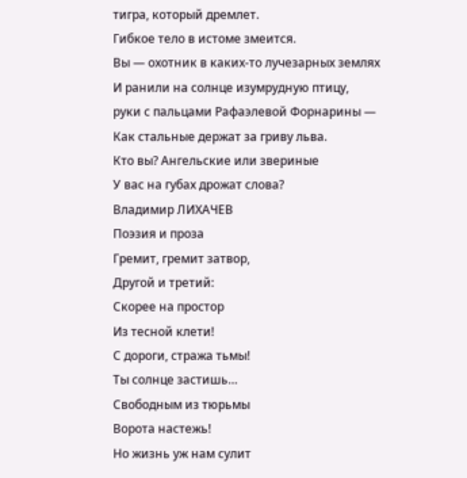тигра, который дремлет.
Гибкое тело в истоме змеится.
Вы — охотник в каких-то лучезарных землях
И ранили на солнце изумрудную птицу,
руки с пальцами Рафаэлевой Форнарины —
Как стальные держат за гриву льва.
Кто вы? Ангельские или звериные
У вас на губах дрожат слова?
Владимир ЛИХАЧЕВ
Поэзия и проза
Гремит, гремит затвор,
Другой и третий:
Скорее на простор
Из тесной клети!
С дороги, стража тьмы!
Ты солнце застишь…
Свободным из тюрьмы
Ворота настежь!
Но жизнь уж нам сулит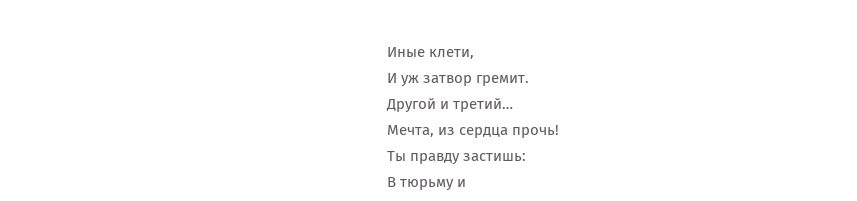Иные клети,
И уж затвор гремит.
Другой и третий…
Мечта, из сердца прочь!
Ты правду застишь:
В тюрьму и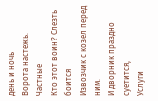день и ночь
Ворота настежь.
Частные
Кто этот воин? Слезть боится
Извозчик с козел перед ним.
И дворник праздно суетится,
Услуги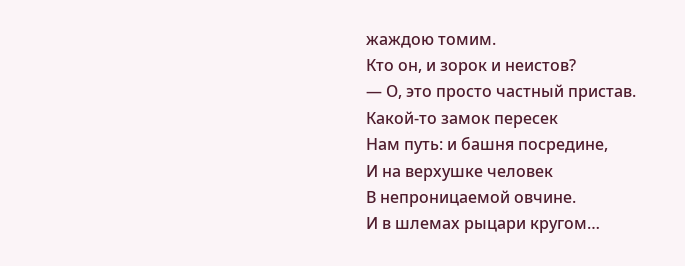жаждою томим.
Кто он, и зорок и неистов?
— О, это просто частный пристав.
Какой-то замок пересек
Нам путь: и башня посредине,
И на верхушке человек
В непроницаемой овчине.
И в шлемах рыцари кругом…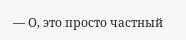— О, это просто частный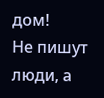дом!
Не пишут люди, а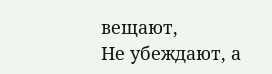вещают,
Не убеждают, а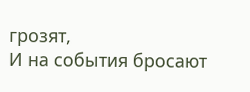грозят,
И на события бросают